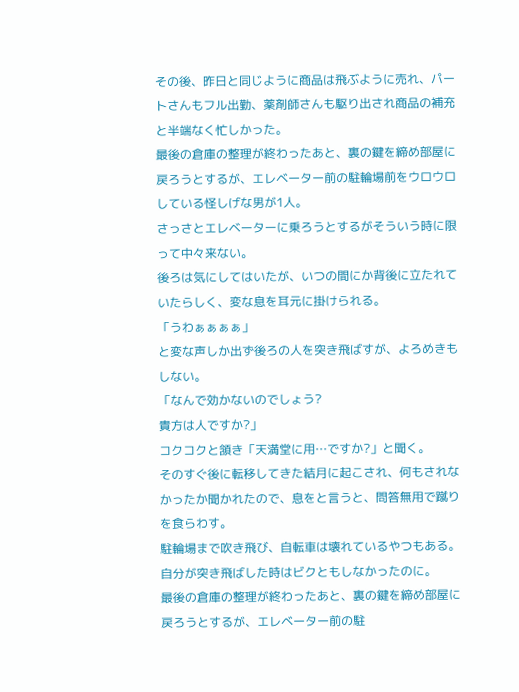その後、昨日と同じように商品は飛ぶように売れ、パートさんもフル出勤、薬剤師さんも駆り出され商品の補充と半端なく忙しかった。
最後の倉庫の整理が終わったあと、裏の鍵を締め部屋に戻ろうとするが、エレベーター前の駐輪場前をウロウロしている怪しげな男が1人。
さっさとエレベーターに乗ろうとするがそういう時に限って中々来ない。
後ろは気にしてはいたが、いつの間にか背後に立たれていたらしく、変な息を耳元に掛けられる。
「うわぁぁぁぁ」
と変な声しか出ず後ろの人を突き飛ばすが、よろめきもしない。
「なんで効かないのでしょう?
貴方は人ですか?」
コクコクと頷き「天満堂に用…ですか?」と聞く。
そのすぐ後に転移してきた結月に起こされ、何もされなかったか聞かれたので、息をと言うと、問答無用で蹴りを食らわす。
駐輪場まで吹き飛び、自転車は壊れているやつもある。
自分が突き飛ばした時はビクともしなかったのに。
最後の倉庫の整理が終わったあと、裏の鍵を締め部屋に戻ろうとするが、エレベーター前の駐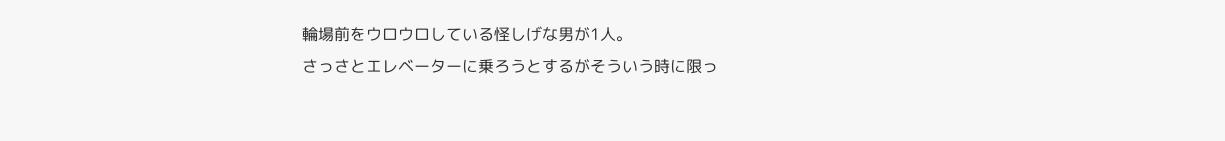輪場前をウロウロしている怪しげな男が1人。
さっさとエレベーターに乗ろうとするがそういう時に限っ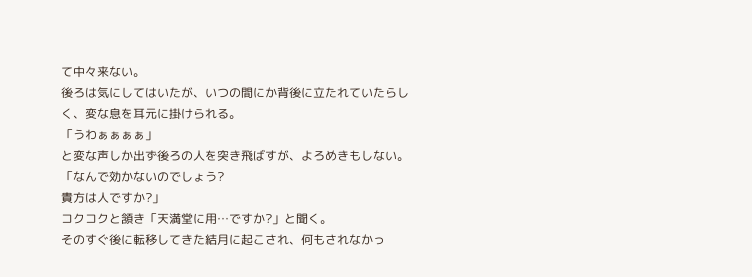て中々来ない。
後ろは気にしてはいたが、いつの間にか背後に立たれていたらしく、変な息を耳元に掛けられる。
「うわぁぁぁぁ」
と変な声しか出ず後ろの人を突き飛ばすが、よろめきもしない。
「なんで効かないのでしょう?
貴方は人ですか?」
コクコクと頷き「天満堂に用…ですか?」と聞く。
そのすぐ後に転移してきた結月に起こされ、何もされなかっ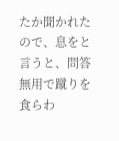たか聞かれたので、息をと言うと、問答無用で蹴りを食らわ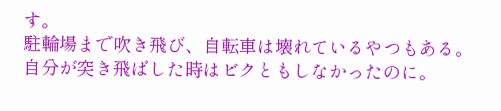す。
駐輪場まで吹き飛び、自転車は壊れているやつもある。
自分が突き飛ばした時はビクともしなかったのに。